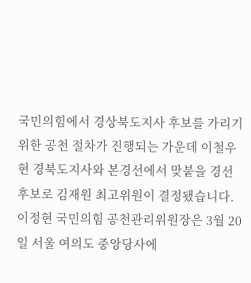국민의힘에서 경상북도지사 후보를 가리기 위한 공천 절차가 진행되는 가운데 이철우 현 경북도지사와 본경선에서 맞붙을 경선 후보로 김재원 최고위원이 결정됐습니다.
이정현 국민의힘 공천관리위원장은 3월 20일 서울 여의도 중앙당사에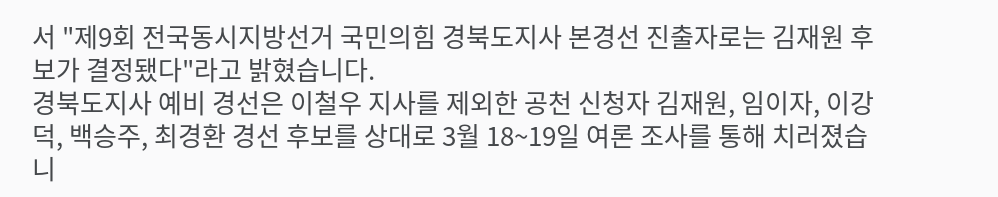서 "제9회 전국동시지방선거 국민의힘 경북도지사 본경선 진출자로는 김재원 후보가 결정됐다"라고 밝혔습니다.
경북도지사 예비 경선은 이철우 지사를 제외한 공천 신청자 김재원, 임이자, 이강덕, 백승주, 최경환 경선 후보를 상대로 3월 18~19일 여론 조사를 통해 치러졌습니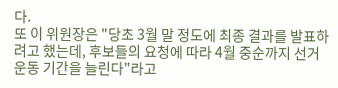다.
또 이 위원장은 "당초 3월 말 정도에 최종 결과를 발표하려고 했는데, 후보들의 요청에 따라 4월 중순까지 선거운동 기간을 늘린다"라고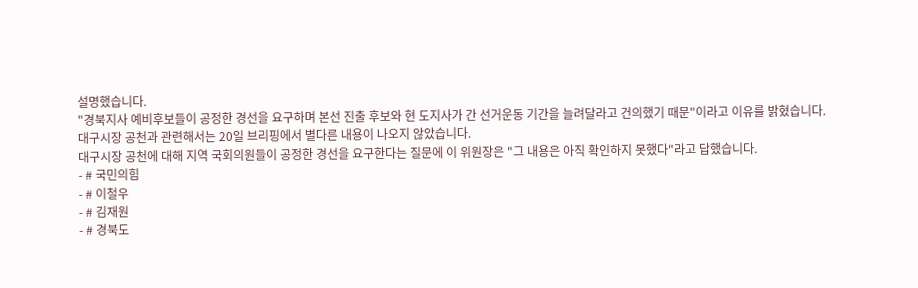설명했습니다.
"경북지사 예비후보들이 공정한 경선을 요구하며 본선 진출 후보와 현 도지사가 간 선거운동 기간을 늘려달라고 건의했기 때문"이라고 이유를 밝혔습니다.
대구시장 공천과 관련해서는 20일 브리핑에서 별다른 내용이 나오지 않았습니다.
대구시장 공천에 대해 지역 국회의원들이 공정한 경선을 요구한다는 질문에 이 위원장은 "그 내용은 아직 확인하지 못했다"라고 답했습니다.
- # 국민의힘
- # 이철우
- # 김재원
- # 경북도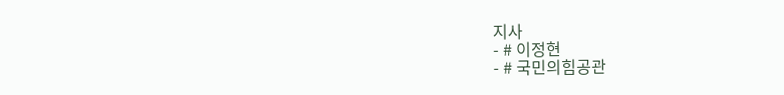지사
- # 이정현
- # 국민의힘공관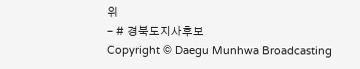위
- # 경북도지사후보
Copyright © Daegu Munhwa Broadcasting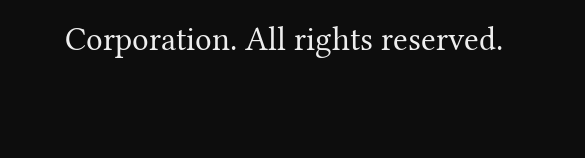Corporation. All rights reserved.